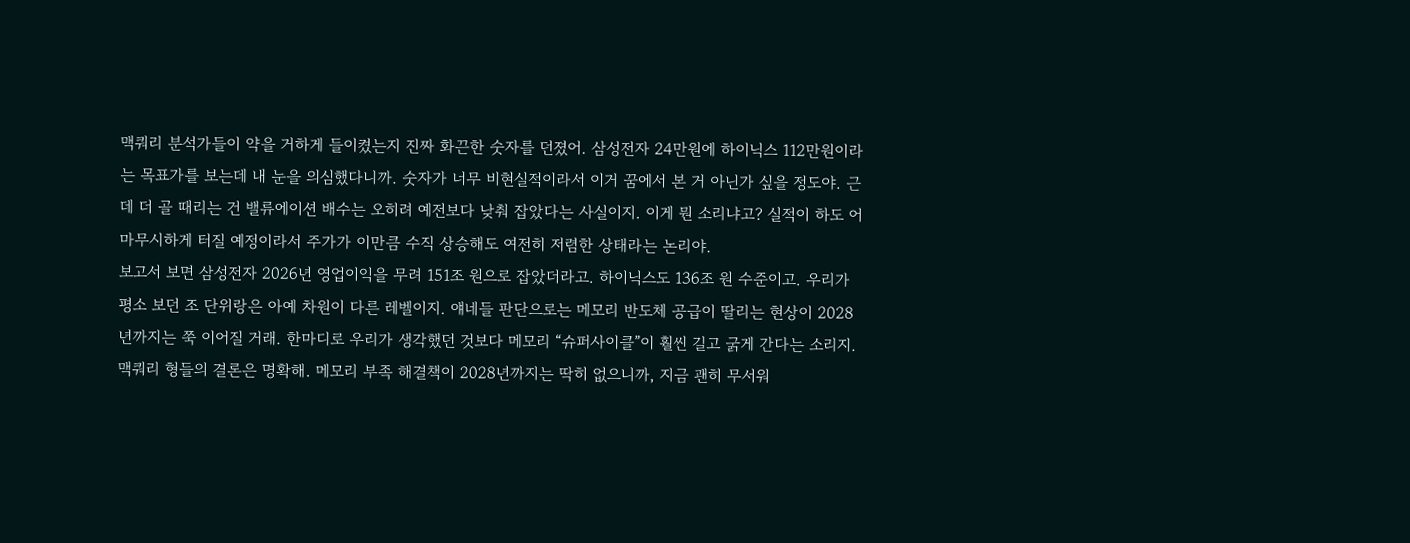맥쿼리 분석가들이 약을 거하게 들이켰는지 진짜 화끈한 숫자를 던졌어. 삼성전자 24만원에 하이닉스 112만원이라는 목표가를 보는데 내 눈을 의심했다니까. 숫자가 너무 비현실적이라서 이거 꿈에서 본 거 아닌가 싶을 정도야. 근데 더 골 때리는 건 밸류에이션 배수는 오히려 예전보다 낮춰 잡았다는 사실이지. 이게 뭔 소리냐고? 실적이 하도 어마무시하게 터질 예정이라서 주가가 이만큼 수직 상승해도 여전히 저렴한 상태라는 논리야.
보고서 보면 삼성전자 2026년 영업이익을 무려 151조 원으로 잡았더라고. 하이닉스도 136조 원 수준이고. 우리가 평소 보던 조 단위랑은 아예 차원이 다른 레벨이지. 얘네들 판단으로는 메모리 반도체 공급이 딸리는 현상이 2028년까지는 쭉 이어질 거래. 한마디로 우리가 생각했던 것보다 메모리 “슈퍼사이클”이 훨씬 길고 굵게 간다는 소리지.
맥쿼리 형들의 결론은 명확해. 메모리 부족 해결책이 2028년까지는 딱히 없으니까, 지금 괜히 무서워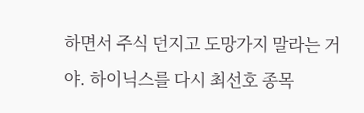하면서 주식 던지고 도망가지 말라는 거야. 하이닉스를 다시 최선호 종목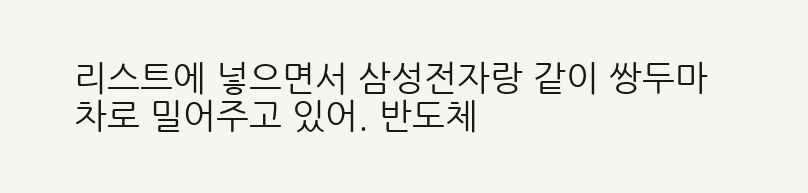리스트에 넣으면서 삼성전자랑 같이 쌍두마차로 밀어주고 있어. 반도체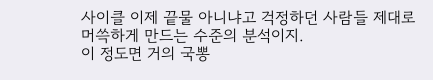사이클 이제 끝물 아니냐고 걱정하던 사람들 제대로 머쓱하게 만드는 수준의 분석이지.
이 정도면 거의 국뽕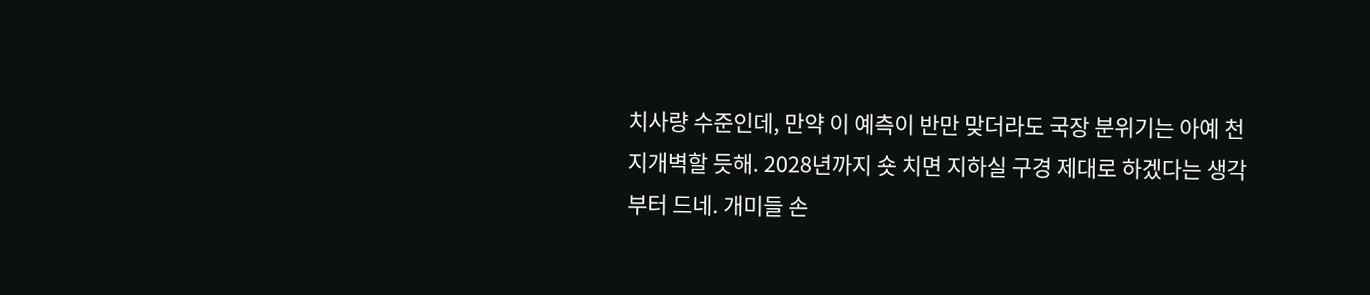치사량 수준인데, 만약 이 예측이 반만 맞더라도 국장 분위기는 아예 천지개벽할 듯해. 2028년까지 숏 치면 지하실 구경 제대로 하겠다는 생각부터 드네. 개미들 손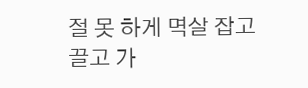절 못 하게 멱살 잡고 끌고 가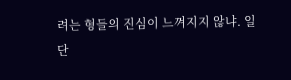려는 형들의 진심이 느껴지지 않냐. 일단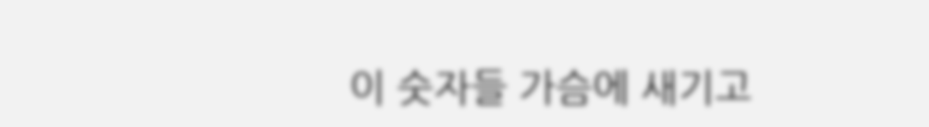이 숫자들 가슴에 새기고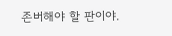존버해야 할 판이야.